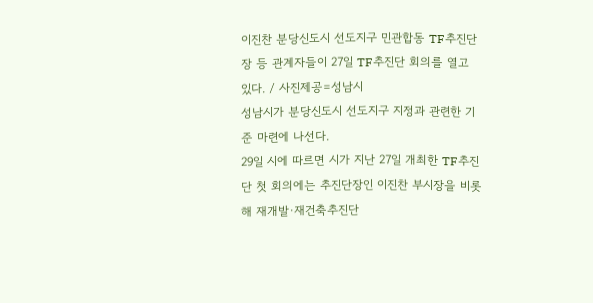이진찬 분당신도시 선도지구 민관합동 TF추진단장 등 관계자들이 27일 TF추진단 회의를 열고 있다. / 사진제공=성남시
성남시가 분당신도시 선도지구 지정과 관련한 기준 마련에 나선다.
29일 시에 따르면 시가 지난 27일 개최한 TF추진단 첫 회의에는 추진단장인 이진찬 부시장을 비롯해 재개발·재건축추진단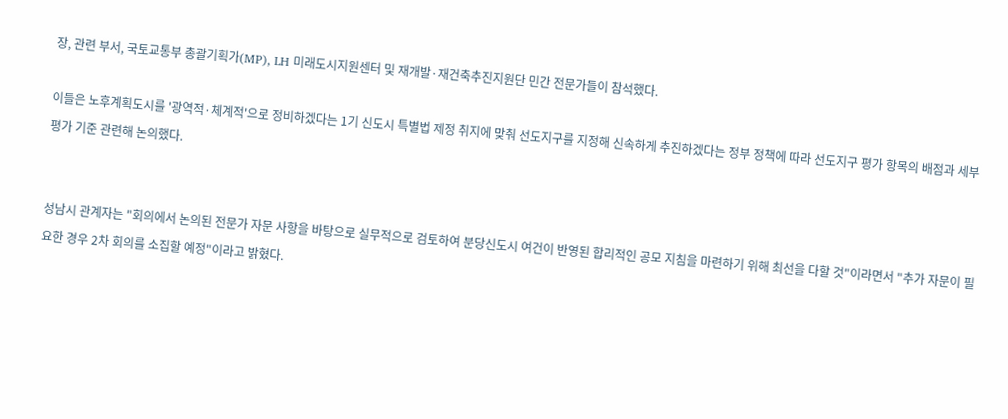장, 관련 부서, 국토교통부 총괄기획가(MP), LH 미래도시지원센터 및 재개발·재건축추진지원단 민간 전문가들이 참석했다.

이들은 노후계획도시를 '광역적·체계적'으로 정비하겠다는 1기 신도시 특별법 제정 취지에 맞춰 선도지구를 지정해 신속하게 추진하겠다는 정부 정책에 따라 선도지구 평가 항목의 배점과 세부 평가 기준 관련해 논의했다.


성남시 관계자는 "회의에서 논의된 전문가 자문 사항을 바탕으로 실무적으로 검토하여 분당신도시 여건이 반영된 합리적인 공모 지침을 마련하기 위해 최선을 다할 것"이라면서 "추가 자문이 필요한 경우 2차 회의를 소집할 예정"이라고 밝혔다.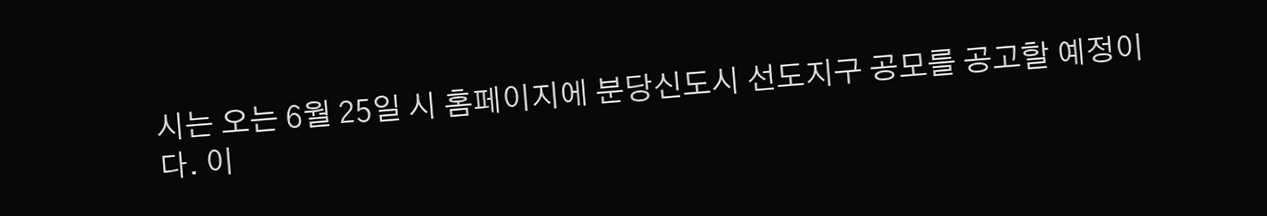시는 오는 6월 25일 시 홈페이지에 분당신도시 선도지구 공모를 공고할 예정이다. 이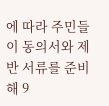에 따라 주민들이 동의서와 제반 서류를 준비해 9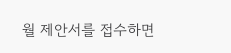월 제안서를 접수하면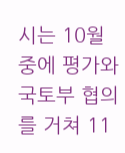시는 10월 중에 평가와 국토부 협의를 거쳐 11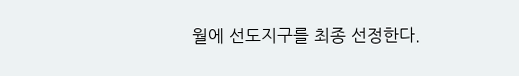월에 선도지구를 최종 선정한다.